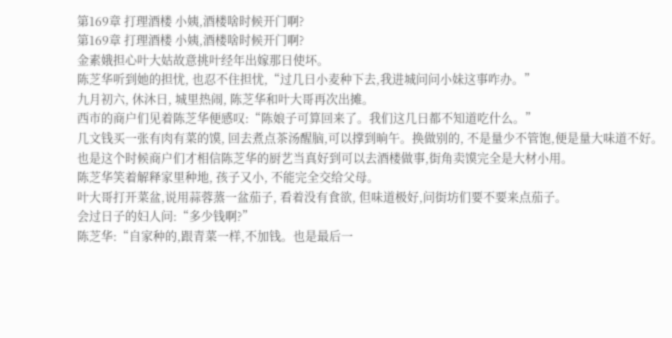第169章 打理酒楼 小姨,酒楼啥时候开门啊?
第169章 打理酒楼 小姨,酒楼啥时候开门啊?
金素娥担心叶大姑故意挑叶经年出嫁那日使坏。
陈芝华听到她的担忧, 也忍不住担忧,“过几日小麦种下去,我进城问问小妹这事咋办。”
九月初六, 休沐日, 城里热闹, 陈芝华和叶大哥再次出摊。
西市的商户们见着陈芝华便感叹:“陈娘子可算回来了。我们这几日都不知道吃什么。”
几文钱买一张有肉有菜的馍, 回去煮点茶汤醒脑,可以撑到晌午。换做别的, 不是量少不管饱,便是量大味道不好。
也是这个时候商户们才相信陈芝华的厨艺当真好到可以去酒楼做事,街角卖馍完全是大材小用。
陈芝华笑着解释家里种地, 孩子又小, 不能完全交给父母。
叶大哥打开菜盆,说用蒜蓉蒸一盆茄子, 看着没有食欲, 但味道极好,问街坊们要不要来点茄子。
会过日子的妇人问:“多少钱啊?”
陈芝华:“自家种的,跟青菜一样,不加钱。也是最后一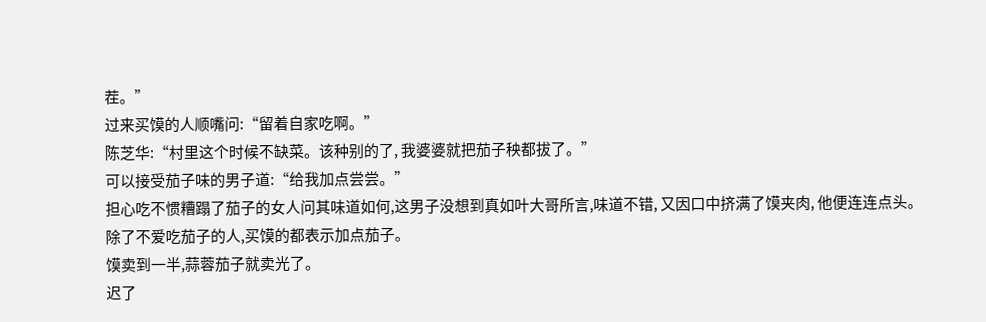茬。”
过来买馍的人顺嘴问:“留着自家吃啊。”
陈芝华:“村里这个时候不缺菜。该种别的了, 我婆婆就把茄子秧都拔了。”
可以接受茄子味的男子道:“给我加点尝尝。”
担心吃不惯糟蹋了茄子的女人问其味道如何,这男子没想到真如叶大哥所言,味道不错, 又因口中挤满了馍夹肉, 他便连连点头。
除了不爱吃茄子的人,买馍的都表示加点茄子。
馍卖到一半,蒜蓉茄子就卖光了。
迟了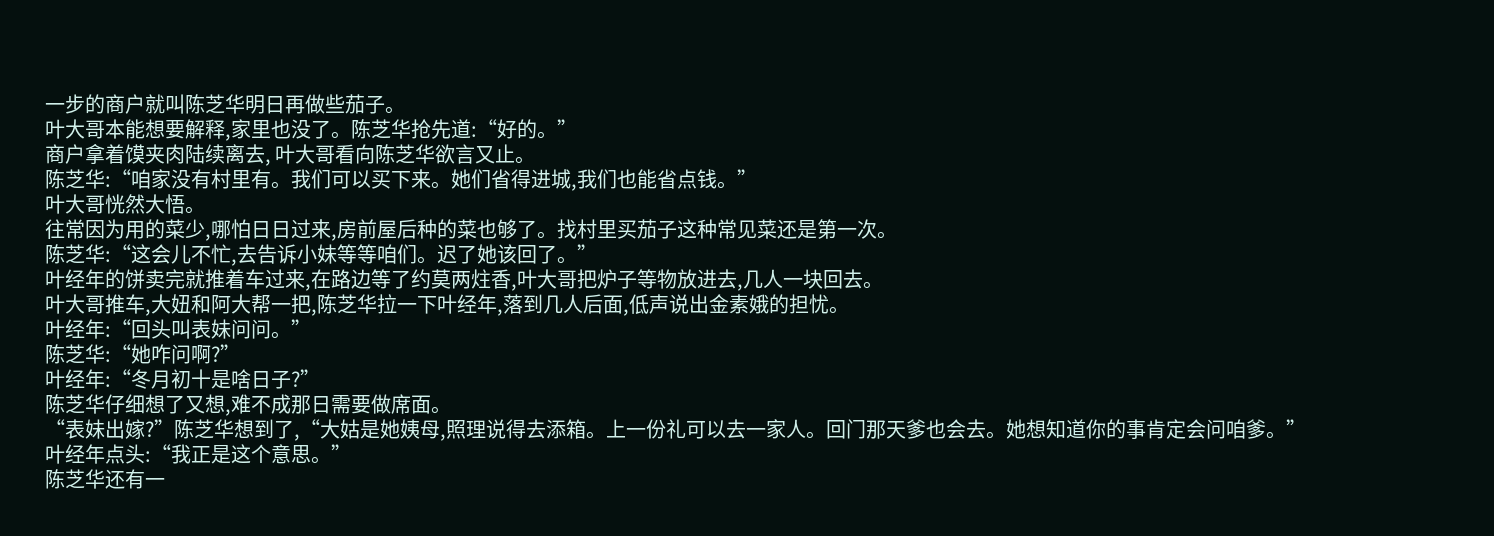一步的商户就叫陈芝华明日再做些茄子。
叶大哥本能想要解释,家里也没了。陈芝华抢先道:“好的。”
商户拿着馍夹肉陆续离去, 叶大哥看向陈芝华欲言又止。
陈芝华:“咱家没有村里有。我们可以买下来。她们省得进城,我们也能省点钱。”
叶大哥恍然大悟。
往常因为用的菜少,哪怕日日过来,房前屋后种的菜也够了。找村里买茄子这种常见菜还是第一次。
陈芝华:“这会儿不忙,去告诉小妹等等咱们。迟了她该回了。”
叶经年的饼卖完就推着车过来,在路边等了约莫两炷香,叶大哥把炉子等物放进去,几人一块回去。
叶大哥推车,大妞和阿大帮一把,陈芝华拉一下叶经年,落到几人后面,低声说出金素娥的担忧。
叶经年:“回头叫表妹问问。”
陈芝华:“她咋问啊?”
叶经年:“冬月初十是啥日子?”
陈芝华仔细想了又想,难不成那日需要做席面。
“表妹出嫁?”陈芝华想到了,“大姑是她姨母,照理说得去添箱。上一份礼可以去一家人。回门那天爹也会去。她想知道你的事肯定会问咱爹。”
叶经年点头:“我正是这个意思。”
陈芝华还有一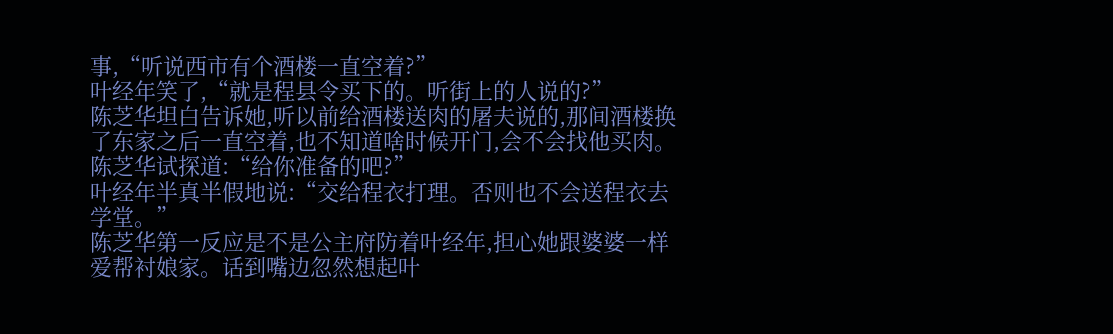事,“听说西市有个酒楼一直空着?”
叶经年笑了,“就是程县令买下的。听街上的人说的?”
陈芝华坦白告诉她,听以前给酒楼送肉的屠夫说的,那间酒楼换了东家之后一直空着,也不知道啥时候开门,会不会找他买肉。
陈芝华试探道:“给你准备的吧?”
叶经年半真半假地说:“交给程衣打理。否则也不会送程衣去学堂。”
陈芝华第一反应是不是公主府防着叶经年,担心她跟婆婆一样爱帮衬娘家。话到嘴边忽然想起叶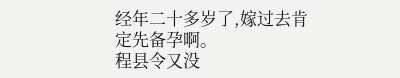经年二十多岁了,嫁过去肯定先备孕啊。
程县令又没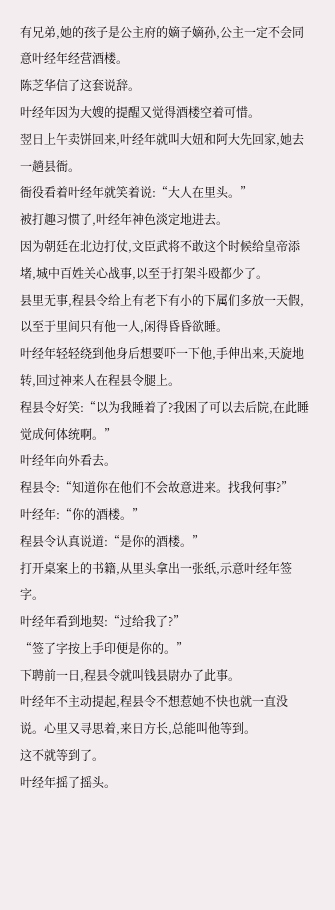有兄弟,她的孩子是公主府的嫡子嫡孙,公主一定不会同意叶经年经营酒楼。
陈芝华信了这套说辞。
叶经年因为大嫂的提醒又觉得酒楼空着可惜。
翌日上午卖饼回来,叶经年就叫大妞和阿大先回家,她去一趟县衙。
衙役看着叶经年就笑着说:“大人在里头。”
被打趣习惯了,叶经年神色淡定地进去。
因为朝廷在北边打仗,文臣武将不敢这个时候给皇帝添堵,城中百姓关心战事,以至于打架斗殴都少了。
县里无事,程县令给上有老下有小的下属们多放一天假,以至于里间只有他一人,闲得昏昏欲睡。
叶经年轻轻绕到他身后想要吓一下他,手伸出来,天旋地转,回过神来人在程县令腿上。
程县令好笑:“以为我睡着了?我困了可以去后院,在此睡觉成何体统啊。”
叶经年向外看去。
程县令:“知道你在他们不会故意进来。找我何事?”
叶经年:“你的酒楼。”
程县令认真说道:“是你的酒楼。”
打开桌案上的书籍,从里头拿出一张纸,示意叶经年签字。
叶经年看到地契:“过给我了?”
“签了字按上手印便是你的。”
下聘前一日,程县令就叫钱县尉办了此事。
叶经年不主动提起,程县令不想惹她不快也就一直没说。心里又寻思着,来日方长,总能叫他等到。
这不就等到了。
叶经年摇了摇头。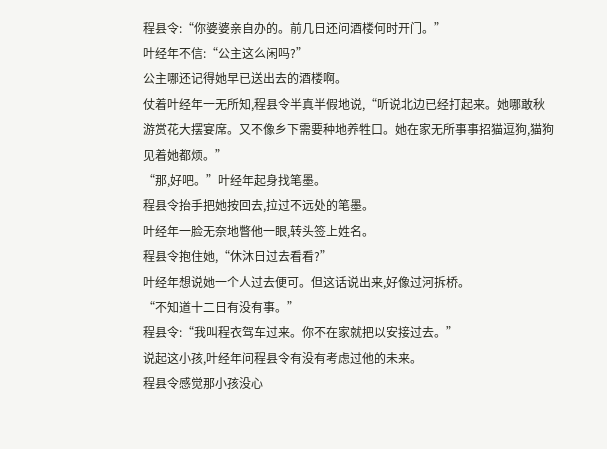程县令:“你婆婆亲自办的。前几日还问酒楼何时开门。”
叶经年不信:“公主这么闲吗?”
公主哪还记得她早已送出去的酒楼啊。
仗着叶经年一无所知,程县令半真半假地说,“听说北边已经打起来。她哪敢秋游赏花大摆宴席。又不像乡下需要种地养牲口。她在家无所事事招猫逗狗,猫狗见着她都烦。”
“那,好吧。”叶经年起身找笔墨。
程县令抬手把她按回去,拉过不远处的笔墨。
叶经年一脸无奈地瞥他一眼,转头签上姓名。
程县令抱住她,“休沐日过去看看?”
叶经年想说她一个人过去便可。但这话说出来,好像过河拆桥。
“不知道十二日有没有事。”
程县令:“我叫程衣驾车过来。你不在家就把以安接过去。”
说起这小孩,叶经年问程县令有没有考虑过他的未来。
程县令感觉那小孩没心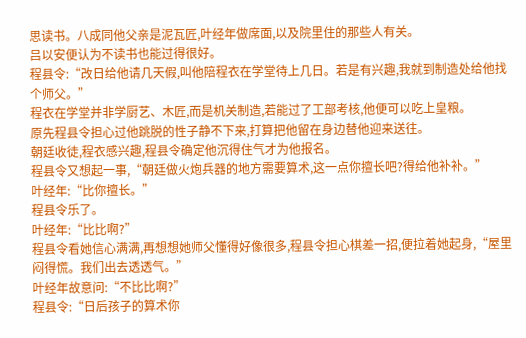思读书。八成同他父亲是泥瓦匠,叶经年做席面,以及院里住的那些人有关。
吕以安便认为不读书也能过得很好。
程县令:“改日给他请几天假,叫他陪程衣在学堂待上几日。若是有兴趣,我就到制造处给他找个师父。”
程衣在学堂并非学厨艺、木匠,而是机关制造,若能过了工部考核,他便可以吃上皇粮。
原先程县令担心过他跳脱的性子静不下来,打算把他留在身边替他迎来送往。
朝廷收徒,程衣感兴趣,程县令确定他沉得住气才为他报名。
程县令又想起一事,“朝廷做火炮兵器的地方需要算术,这一点你擅长吧?得给他补补。”
叶经年:“比你擅长。”
程县令乐了。
叶经年:“比比啊?”
程县令看她信心满满,再想想她师父懂得好像很多,程县令担心棋差一招,便拉着她起身,“屋里闷得慌。我们出去透透气。”
叶经年故意问:“不比比啊?”
程县令:“日后孩子的算术你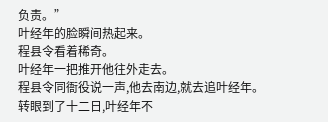负责。”
叶经年的脸瞬间热起来。
程县令看着稀奇。
叶经年一把推开他往外走去。
程县令同衙役说一声,他去南边,就去追叶经年。
转眼到了十二日,叶经年不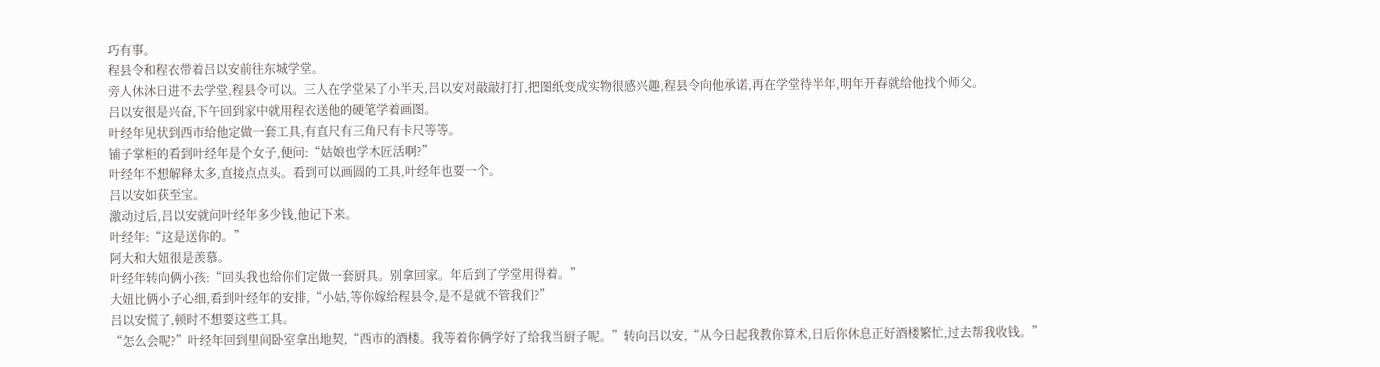巧有事。
程县令和程衣带着吕以安前往东城学堂。
旁人休沐日进不去学堂,程县令可以。三人在学堂呆了小半天,吕以安对敲敲打打,把图纸变成实物很感兴趣,程县令向他承诺,再在学堂待半年,明年开春就给他找个师父。
吕以安很是兴奋,下午回到家中就用程衣送他的硬笔学着画图。
叶经年见状到西市给他定做一套工具,有直尺有三角尺有卡尺等等。
铺子掌柜的看到叶经年是个女子,便问:“姑娘也学木匠活啊?”
叶经年不想解释太多,直接点点头。看到可以画圆的工具,叶经年也要一个。
吕以安如获至宝。
激动过后,吕以安就问叶经年多少钱,他记下来。
叶经年:“这是送你的。”
阿大和大妞很是羡慕。
叶经年转向俩小孩:“回头我也给你们定做一套厨具。别拿回家。年后到了学堂用得着。”
大妞比俩小子心细,看到叶经年的安排,“小姑,等你嫁给程县令,是不是就不管我们?”
吕以安慌了,顿时不想要这些工具。
“怎么会呢?”叶经年回到里间卧室拿出地契,“西市的酒楼。我等着你俩学好了给我当厨子呢。”转向吕以安,“从今日起我教你算术,日后你休息正好酒楼繁忙,过去帮我收钱。”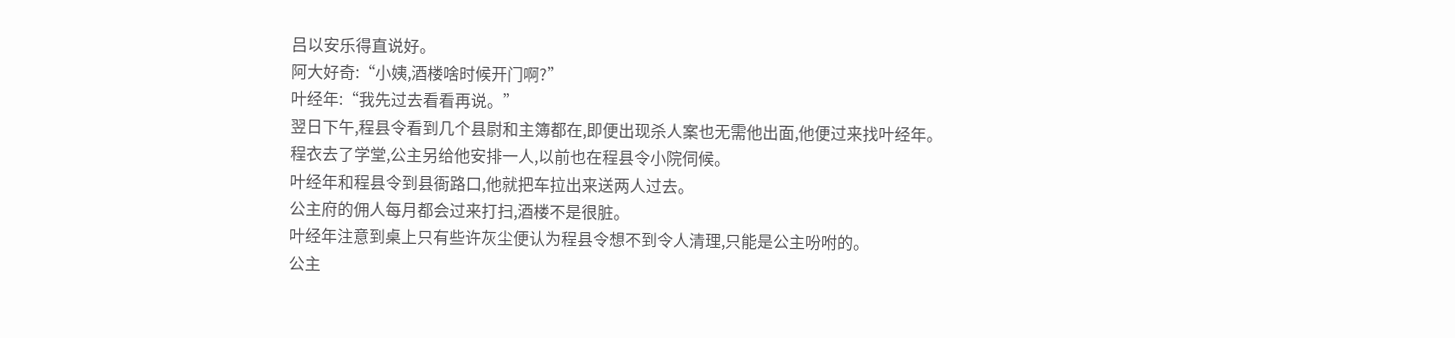吕以安乐得直说好。
阿大好奇:“小姨,酒楼啥时候开门啊?”
叶经年:“我先过去看看再说。”
翌日下午,程县令看到几个县尉和主簿都在,即便出现杀人案也无需他出面,他便过来找叶经年。
程衣去了学堂,公主另给他安排一人,以前也在程县令小院伺候。
叶经年和程县令到县衙路口,他就把车拉出来送两人过去。
公主府的佣人每月都会过来打扫,酒楼不是很脏。
叶经年注意到桌上只有些许灰尘便认为程县令想不到令人清理,只能是公主吩咐的。
公主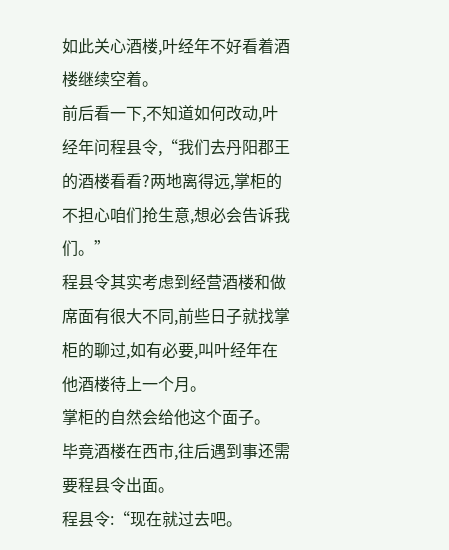如此关心酒楼,叶经年不好看着酒楼继续空着。
前后看一下,不知道如何改动,叶经年问程县令,“我们去丹阳郡王的酒楼看看?两地离得远,掌柜的不担心咱们抢生意,想必会告诉我们。”
程县令其实考虑到经营酒楼和做席面有很大不同,前些日子就找掌柜的聊过,如有必要,叫叶经年在他酒楼待上一个月。
掌柜的自然会给他这个面子。
毕竟酒楼在西市,往后遇到事还需要程县令出面。
程县令:“现在就过去吧。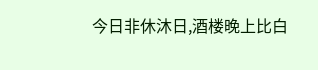今日非休沐日,酒楼晚上比白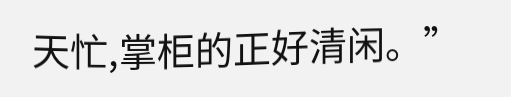天忙,掌柜的正好清闲。”